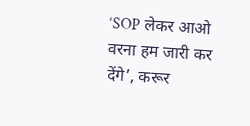‘SOP लेकर आओ वरना हम जारी कर देंगे’, करूर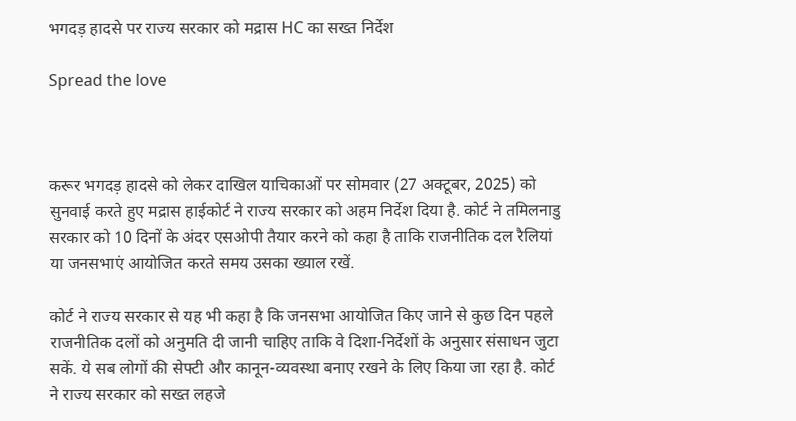भगदड़ हादसे पर राज्य सरकार को मद्रास HC का सख्त निर्देश

Spread the love



करूर भगदड़ हादसे को लेकर दाखिल याचिकाओं पर सोमवार (27 अक्टूबर, 2025) को सुनवाई करते हुए मद्रास हाईकोर्ट ने राज्य सरकार को अहम निर्देश दिया है. कोर्ट ने तमिलनाडु सरकार को 10 दिनों के अंदर एसओपी तैयार करने को कहा है ताकि राजनीतिक दल रैलियां या जनसभाएं आयोजित करते समय उसका ख्याल रखें.

कोर्ट ने राज्य सरकार से यह भी कहा है कि जनसभा आयोजित किए जाने से कुछ दिन पहले राजनीतिक दलों को अनुमति दी जानी चाहिए ताकि वे दिशा-निर्देशों के अनुसार संसाधन जुटा सकें. ये सब लोगों की सेफ्टी और कानून-व्यवस्था बनाए रखने के लिए किया जा रहा है. कोर्ट ने राज्य सरकार को सख्त लहजे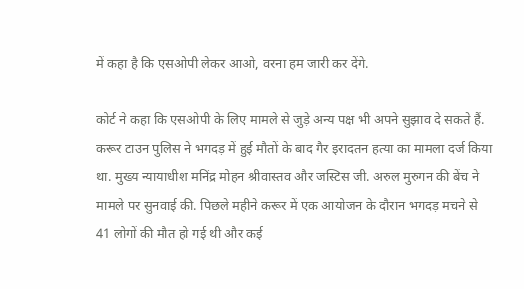में कहा है कि एसओपी लेकर आओ, वरना हम जारी कर देंगे.

कोर्ट ने कहा कि एसओपी के लिए मामले से जुड़े अन्य पक्ष भी अपने सुझाव दे सकते हैं. करूर टाउन पुलिस ने भगदड़ में हुई मौतों के बाद गैर इरादतन हत्या का मामला दर्ज किया था. मुख्य न्यायाधीश मनिंद्र मोहन श्रीवास्तव और जस्टिस जी. अरुल मुरुगन की बेंच ने मामले पर सुनवाई की. पिछले महीने करूर में एक आयोजन के दौरान भगदड़ मचने से 41 लोगों की मौत हो गई थी और कई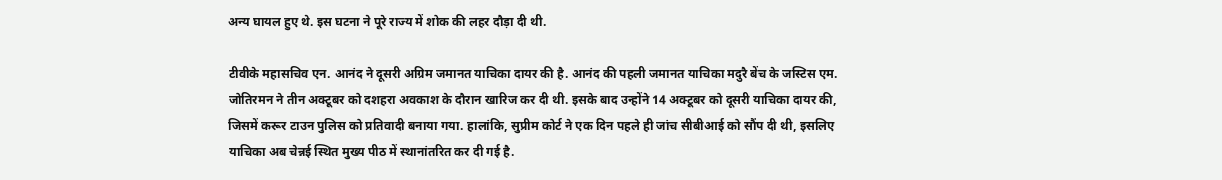अन्य घायल हुए थे. इस घटना ने पूरे राज्य में शोक की लहर दौड़ा दी थी.

टीवीके महासचिव एन. आनंद ने दूसरी अग्रिम जमानत याचिका दायर की है. आनंद की पहली जमानत याचिका मदुरै बेंच के जस्टिस एम. जोतिरमन ने तीन अक्टूबर को दशहरा अवकाश के दौरान खारिज कर दी थी. इसके बाद उन्होंने 14 अक्टूबर को दूसरी याचिका दायर की, जिसमें करूर टाउन पुलिस को प्रतिवादी बनाया गया. हालांकि, सुप्रीम कोर्ट ने एक दिन पहले ही जांच सीबीआई को सौंप दी थी, इसलिए याचिका अब चेन्नई स्थित मुख्य पीठ में स्थानांतरित कर दी गई है.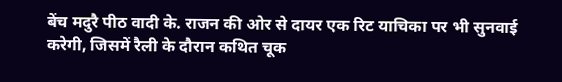बेंच मदुरै पीठ वादी के. राजन की ओर से दायर एक रिट याचिका पर भी सुनवाई करेगी, जिसमें रैली के दौरान कथित चूक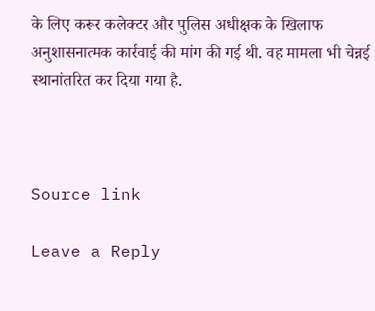के लिए करूर कलेक्टर और पुलिस अधीक्षक के खिलाफ अनुशासनात्मक कार्रवाई की मांग की गई थी. वह मामला भी चेन्नई स्थानांतरित कर दिया गया है.



Source link

Leave a Reply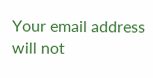Your email address will not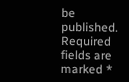be published. Required fields are marked *